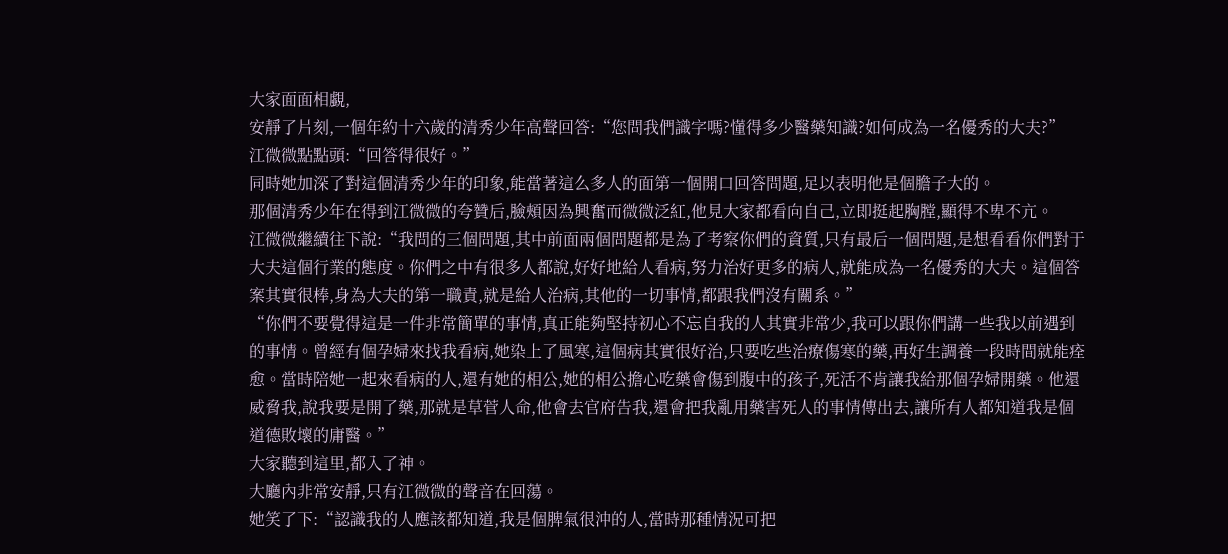大家面面相覷,
安靜了片刻,一個年約十六歲的清秀少年高聲回答:“您問我們識字嗎?懂得多少醫藥知識?如何成為一名優秀的大夫?”
江微微點點頭:“回答得很好。”
同時她加深了對這個清秀少年的印象,能當著這么多人的面第一個開口回答問題,足以表明他是個膽子大的。
那個清秀少年在得到江微微的夸贊后,臉頰因為興奮而微微泛紅,他見大家都看向自己,立即挺起胸膛,顯得不卑不亢。
江微微繼續往下說:“我問的三個問題,其中前面兩個問題都是為了考察你們的資質,只有最后一個問題,是想看看你們對于大夫這個行業的態度。你們之中有很多人都說,好好地給人看病,努力治好更多的病人,就能成為一名優秀的大夫。這個答案其實很棒,身為大夫的第一職責,就是給人治病,其他的一切事情,都跟我們沒有關系。”
“你們不要覺得這是一件非常簡單的事情,真正能夠堅持初心不忘自我的人其實非常少,我可以跟你們講一些我以前遇到的事情。曾經有個孕婦來找我看病,她染上了風寒,這個病其實很好治,只要吃些治療傷寒的藥,再好生調養一段時間就能痊愈。當時陪她一起來看病的人,還有她的相公,她的相公擔心吃藥會傷到腹中的孩子,死活不肯讓我給那個孕婦開藥。他還威脅我,說我要是開了藥,那就是草菅人命,他會去官府告我,還會把我亂用藥害死人的事情傳出去,讓所有人都知道我是個道德敗壞的庸醫。”
大家聽到這里,都入了神。
大廳內非常安靜,只有江微微的聲音在回蕩。
她笑了下:“認識我的人應該都知道,我是個脾氣很沖的人,當時那種情況可把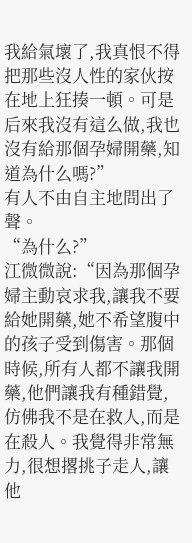我給氣壞了,我真恨不得把那些沒人性的家伙按在地上狂揍一頓。可是后來我沒有這么做,我也沒有給那個孕婦開藥,知道為什么嗎?”
有人不由自主地問出了聲。
“為什么?”
江微微說:“因為那個孕婦主動哀求我,讓我不要給她開藥,她不希望腹中的孩子受到傷害。那個時候,所有人都不讓我開藥,他們讓我有種錯覺,仿佛我不是在救人,而是在殺人。我覺得非常無力,很想撂挑子走人,讓他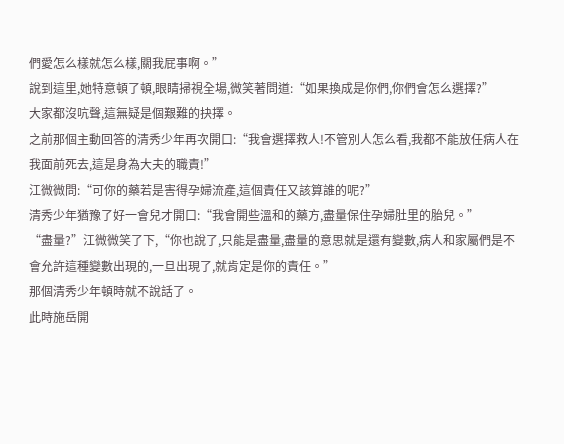們愛怎么樣就怎么樣,關我屁事啊。”
說到這里,她特意頓了頓,眼睛掃視全場,微笑著問道:“如果換成是你們,你們會怎么選擇?”
大家都沒吭聲,這無疑是個艱難的抉擇。
之前那個主動回答的清秀少年再次開口:“我會選擇救人!不管別人怎么看,我都不能放任病人在我面前死去,這是身為大夫的職責!”
江微微問:“可你的藥若是害得孕婦流產,這個責任又該算誰的呢?”
清秀少年猶豫了好一會兒才開口:“我會開些溫和的藥方,盡量保住孕婦肚里的胎兒。”
“盡量?”江微微笑了下,“你也說了,只能是盡量,盡量的意思就是還有變數,病人和家屬們是不會允許這種變數出現的,一旦出現了,就肯定是你的責任。”
那個清秀少年頓時就不說話了。
此時施岳開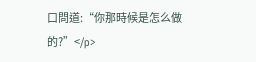口問道:“你那時候是怎么做的?”</p>